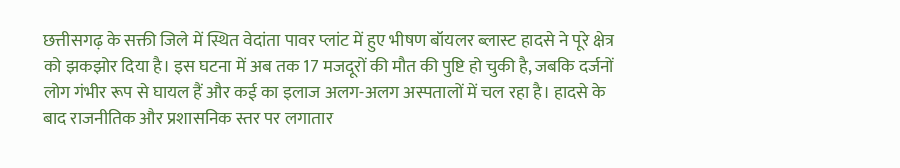छत्तीसगढ़ के सक्ती जिले में स्थित वेदांता पावर प्लांट में हुए भीषण बॉयलर ब्लास्ट हादसे ने पूरे क्षेत्र को झकझोर दिया है। इस घटना में अब तक 17 मजदूरों की मौत की पुष्टि हो चुकी है, जबकि दर्जनों लोग गंभीर रूप से घायल हैं और कई का इलाज अलग-अलग अस्पतालों में चल रहा है। हादसे के बाद राजनीतिक और प्रशासनिक स्तर पर लगातार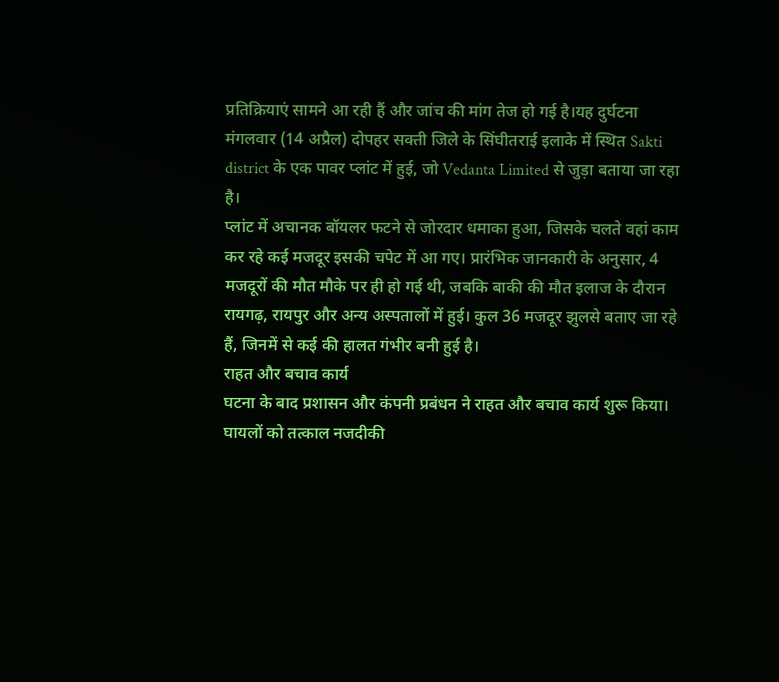प्रतिक्रियाएं सामने आ रही हैं और जांच की मांग तेज हो गई है।यह दुर्घटना मंगलवार (14 अप्रैल) दोपहर सक्ती जिले के सिंघीतराई इलाके में स्थित Sakti district के एक पावर प्लांट में हुई, जो Vedanta Limited से जुड़ा बताया जा रहा है।
प्लांट में अचानक बॉयलर फटने से जोरदार धमाका हुआ, जिसके चलते वहां काम कर रहे कई मजदूर इसकी चपेट में आ गए। प्रारंभिक जानकारी के अनुसार, 4 मजदूरों की मौत मौके पर ही हो गई थी, जबकि बाकी की मौत इलाज के दौरान रायगढ़, रायपुर और अन्य अस्पतालों में हुई। कुल 36 मजदूर झुलसे बताए जा रहे हैं, जिनमें से कई की हालत गंभीर बनी हुई है।
राहत और बचाव कार्य
घटना के बाद प्रशासन और कंपनी प्रबंधन ने राहत और बचाव कार्य शुरू किया। घायलों को तत्काल नजदीकी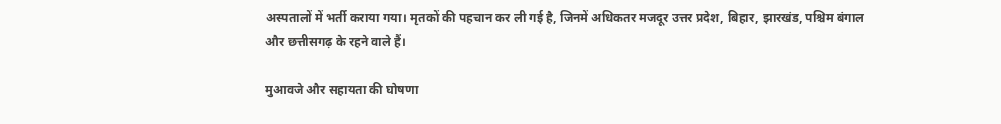अस्पतालों में भर्ती कराया गया। मृतकों की पहचान कर ली गई है, जिनमें अधिकतर मजदूर उत्तर प्रदेश, बिहार, झारखंड, पश्चिम बंगाल और छत्तीसगढ़ के रहने वाले हैं।

मुआवजे और सहायता की घोषणा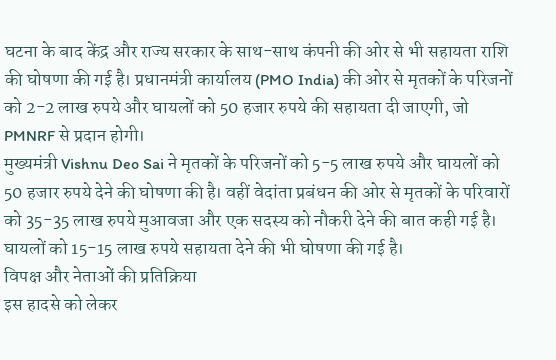घटना के बाद केंद्र और राज्य सरकार के साथ-साथ कंपनी की ओर से भी सहायता राशि की घोषणा की गई है। प्रधानमंत्री कार्यालय (PMO India) की ओर से मृतकों के परिजनों को 2-2 लाख रुपये और घायलों को 50 हजार रुपये की सहायता दी जाएगी, जो PMNRF से प्रदान होगी।
मुख्यमंत्री Vishnu Deo Sai ने मृतकों के परिजनों को 5-5 लाख रुपये और घायलों को 50 हजार रुपये देने की घोषणा की है। वहीं वेदांता प्रबंधन की ओर से मृतकों के परिवारों को 35-35 लाख रुपये मुआवजा और एक सदस्य को नौकरी देने की बात कही गई है। घायलों को 15-15 लाख रुपये सहायता देने की भी घोषणा की गई है।
विपक्ष और नेताओं की प्रतिक्रिया
इस हादसे को लेकर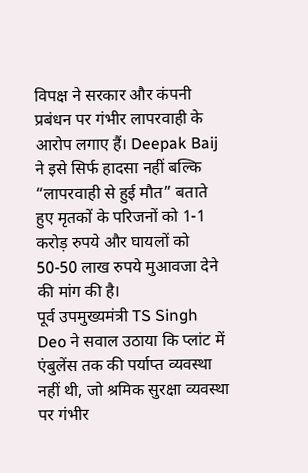विपक्ष ने सरकार और कंपनी प्रबंधन पर गंभीर लापरवाही के आरोप लगाए हैं। Deepak Baij ने इसे सिर्फ हादसा नहीं बल्कि “लापरवाही से हुई मौत” बताते हुए मृतकों के परिजनों को 1-1 करोड़ रुपये और घायलों को 50-50 लाख रुपये मुआवजा देने की मांग की है।
पूर्व उपमुख्यमंत्री TS Singh Deo ने सवाल उठाया कि प्लांट में एंबुलेंस तक की पर्याप्त व्यवस्था नहीं थी, जो श्रमिक सुरक्षा व्यवस्था पर गंभीर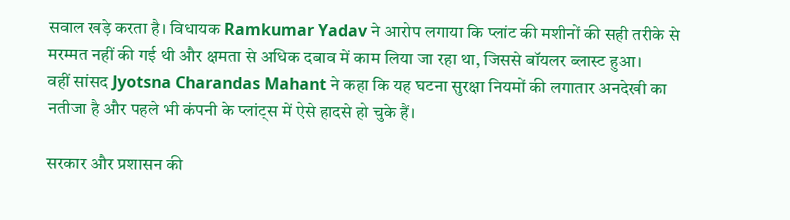सवाल खड़े करता है। विधायक Ramkumar Yadav ने आरोप लगाया कि प्लांट की मशीनों की सही तरीके से मरम्मत नहीं की गई थी और क्षमता से अधिक दबाव में काम लिया जा रहा था, जिससे बॉयलर ब्लास्ट हुआ।
वहीं सांसद Jyotsna Charandas Mahant ने कहा कि यह घटना सुरक्षा नियमों की लगातार अनदेखी का नतीजा है और पहले भी कंपनी के प्लांट्स में ऐसे हादसे हो चुके हैं।

सरकार और प्रशासन की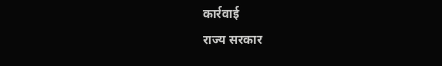कार्रवाई
राज्य सरकार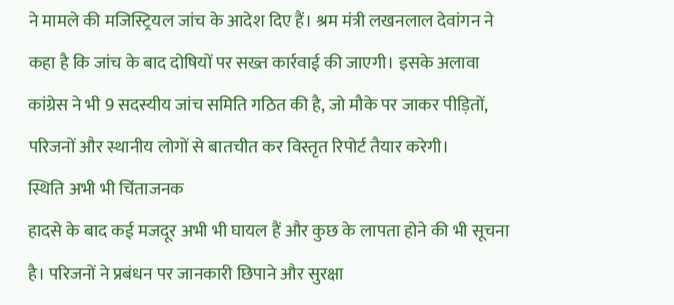ने मामले की मजिस्ट्रियल जांच के आदेश दिए हैं। श्रम मंत्री लखनलाल देवांगन ने कहा है कि जांच के बाद दोषियों पर सख्त कार्रवाई की जाएगी। इसके अलावा कांग्रेस ने भी 9 सदस्यीय जांच समिति गठित की है, जो मौके पर जाकर पीड़ितों, परिजनों और स्थानीय लोगों से बातचीत कर विस्तृत रिपोर्ट तैयार करेगी।
स्थिति अभी भी चिंताजनक
हादसे के बाद कई मजदूर अभी भी घायल हैं और कुछ के लापता होने की भी सूचना है। परिजनों ने प्रबंधन पर जानकारी छिपाने और सुरक्षा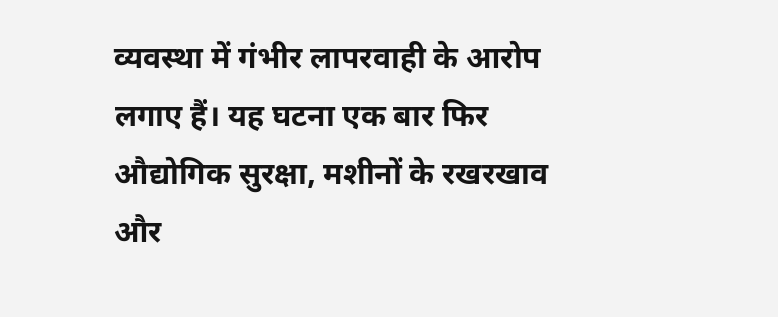व्यवस्था में गंभीर लापरवाही के आरोप लगाए हैं। यह घटना एक बार फिर औद्योगिक सुरक्षा, मशीनों के रखरखाव और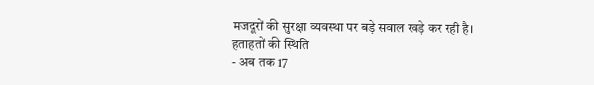मजदूरों की सुरक्षा व्यवस्था पर बड़े सवाल खड़े कर रही है।
हताहतों की स्थिति
- अब तक 17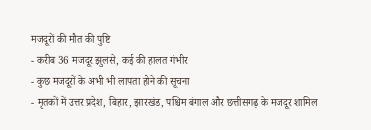मजदूरों की मौत की पुष्टि
- करीब 36 मजदूर झुलसे, कई की हालत गंभीर
- कुछ मजदूरों के अभी भी लापता होने की सूचना
- मृतकों में उत्तर प्रदेश, बिहार, झारखंड, पश्चिम बंगाल और छत्तीसगढ़ के मजदूर शामिल